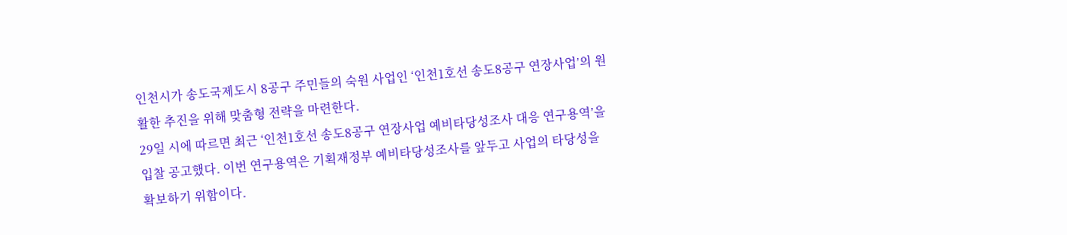인천시가 송도국제도시 8공구 주민들의 숙원 사업인 ‘인천1호선 송도8공구 연장사업’의 원활한 추진을 위해 맞춤형 전략을 마련한다.
29일 시에 따르면 최근 ‘인천1호선 송도8공구 연장사업 예비타당성조사 대응 연구용역’을 입찰 공고했다. 이번 연구용역은 기획재정부 예비타당성조사를 앞두고 사업의 타당성을 확보하기 위함이다.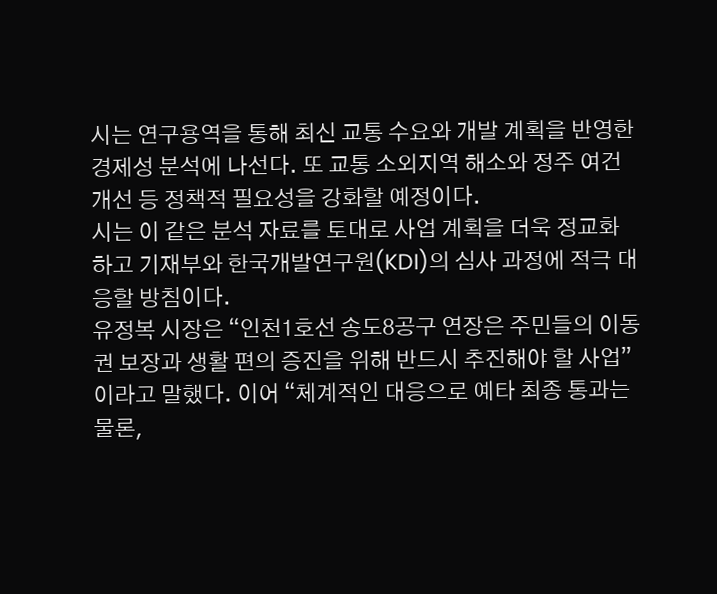시는 연구용역을 통해 최신 교통 수요와 개발 계획을 반영한 경제성 분석에 나선다. 또 교통 소외지역 해소와 정주 여건 개선 등 정책적 필요성을 강화할 예정이다.
시는 이 같은 분석 자료를 토대로 사업 계획을 더욱 정교화 하고 기재부와 한국개발연구원(KDI)의 심사 과정에 적극 대응할 방침이다.
유정복 시장은 “인천1호선 송도8공구 연장은 주민들의 이동권 보장과 생활 편의 증진을 위해 반드시 추진해야 할 사업”이라고 말했다. 이어 “체계적인 대응으로 예타 최종 통과는 물론,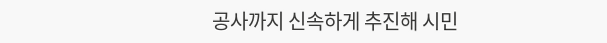공사까지 신속하게 추진해 시민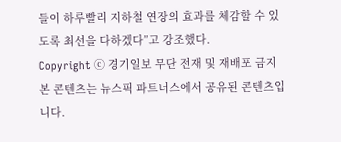들이 하루빨리 지하철 연장의 효과를 체감할 수 있도록 최선을 다하겠다”고 강조했다.
Copyright ⓒ 경기일보 무단 전재 및 재배포 금지
본 콘텐츠는 뉴스픽 파트너스에서 공유된 콘텐츠입니다.